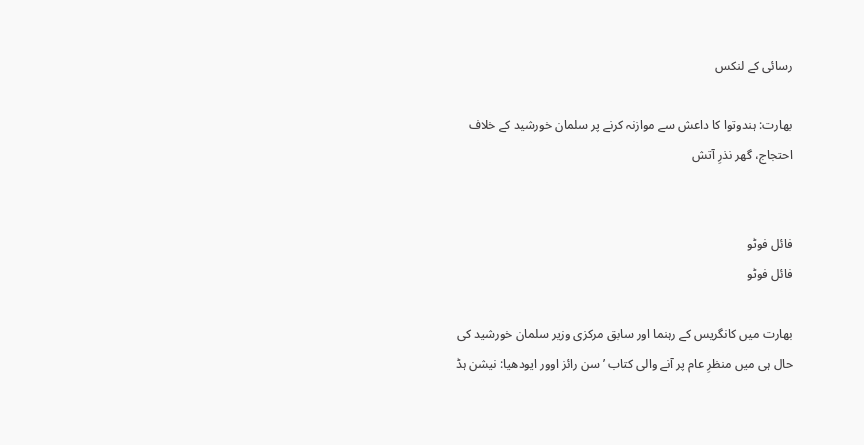رسائی کے لنکس

بھارت: ہندوتوا کا داعش سے موازنہ کرنے پر سلمان خورشید کے خلاف احتجاج، گھر نذرِ آتش


فائل فوٹو
فائل فوٹو

بھارت میں کانگریس کے رہنما اور سابق مرکزی وزیر سلمان خورشید کی حال ہی میں منظرِ عام پر آنے والی کتاب ’سن رائز اوور ایودھیا: نیشن ہڈ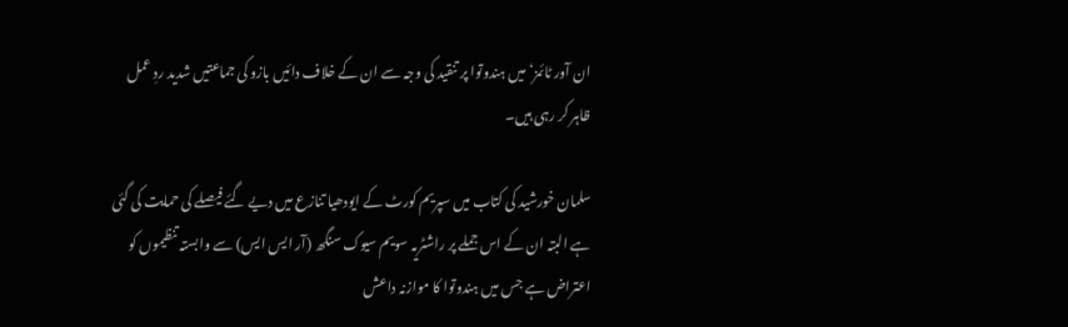ان آور ٹائمز‘ میں ہندوتوا پر تنقید کی وجہ سے ان کے خلاف دائیں بازو کی جماعتیں شدید ردِ عمل ظاہر کر رہی ہیں۔

سلمان خورشید کی کتاب میں سپریم کورٹ کے ایودھیا تنازع میں دیے گئے فیصلے کی حمایت کی گئی ہے البتہ ان کے اس جملے پر راشٹریہ سویم سیوک سنگھ (آر ایس ایس) سے وابستہ تنظیموں کو اعتراض ہے جس میں ہندوتوا کا موازنہ داعش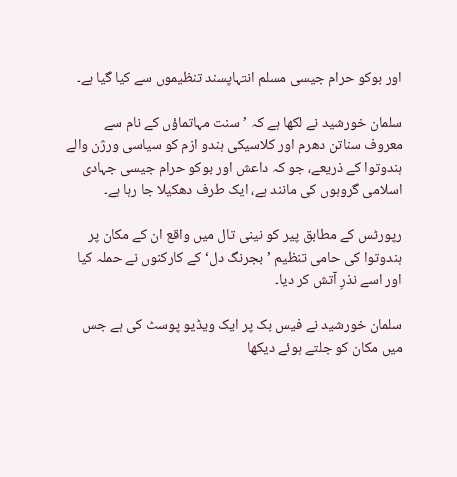اور بوکو حرام جیسی مسلم انتہاپسند تنظیموں سے کیا گیا ہے۔

سلمان خورشید نے لکھا ہے کہ ’سنت مہاتماؤں کے نام سے معروف سناتن دھرم اور کلاسیکی ہندو ازم کو سیاسی ورژن والے ہندوتوا کے ذریعے، جو کہ داعش اور بوکو حرام جیسی جہادی اسلامی گروہوں کی مانند ہے، ایک طرف دھکیلا جا رہا ہے۔

رپورٹس کے مطابق پیر کو نینی تال میں واقع ان کے مکان پر ہندوتوا کی حامی تنظیم ’بجرنگ دل‘ کے کارکنوں نے حملہ کیا اور اسے نذرِ آتش کر دیا۔

سلمان خورشید نے فیس بک پر ایک ویڈیو پوسٹ کی ہے جس میں مکان کو جلتے ہوئے دیکھا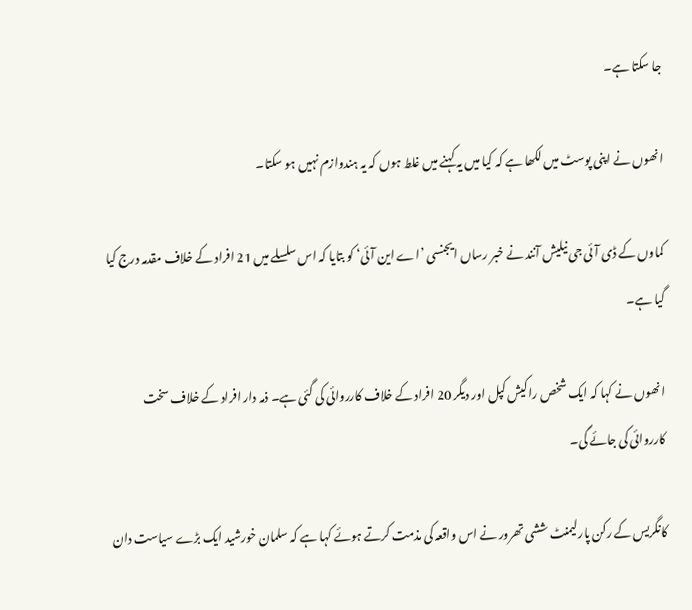جا سکتا ہے۔

انھوں نے اپنی پوسٹ میں لکھا ہے کہ کیا میں یہ کہنے میں غلط ہوں کہ یہ ہندوازم نہیں ہو سکتا۔

کماوں کے ڈی آئی جی نیلیش آنند نے خبر رساں ایجنسی ’اے این آئی‘ کو بتایا کہ اس سلسلے میں 21 افراد کے خلاف مقدمہ درج کیا گیا ہے۔

انھوں نے کہا کہ ایک شخص راکیش کپل اور دیگر 20 افراد کے خلاف کارروائی کی گئی ہے۔ ذمہ دار افراد کے خلاف سخت کارروائی کی جائے گی۔

کانگریس کے رکن پارلیمنٹ ششی تھرور نے اس واقعہ کی مذمت کرتے ہوئے کہا ہے کہ سلمان خورشید ایک بڑے سیاست دان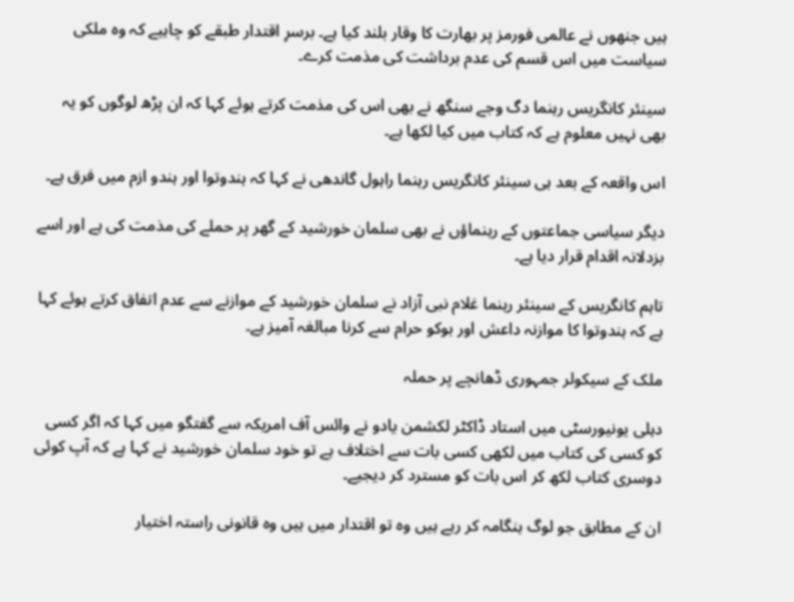ہیں جنھوں نے عالمی فورمز پر بھارت کا وقار بلند کیا ہے۔ برسرِ اقتدار طبقے کو چاہیے کہ وہ ملکی سیاست میں اس قسم کی عدم برداشت کی مذمت کرے۔

سینئر کانگریس رہنما دگ وجے سنگھ نے بھی اس کی مذمت کرتے ہوئے کہا کہ ان پڑھ لوگوں کو یہ بھی نہیں معلوم ہے کہ کتاب میں کیا لکھا ہے۔

اس واقعہ کے بعد ہی سینئر کانگریس رہنما راہول گاندھی نے کہا کہ ہندوتوا اور ہندو ازم میں فرق ہے۔

دیگر سیاسی جماعتوں کے رہنماؤں نے بھی سلمان خورشید کے گھر پر حملے کی مذمت کی ہے اور اسے بزدلانہ اقدام قرار دیا ہے۔

تاہم کانگریس کے سینئر رہنما غلام نبی آزاد نے سلمان خورشید کے موازنے سے عدم اتفاق کرتے ہوئے کہا ہے کہ ہندوتوا کا موازنہ داعش اور بوکو حرام سے کرنا مبالغہ آمیز ہے۔

ملک کے سیکولر جمہوری ڈھانچے پر حملہ

دہلی یونیورسٹی میں استاد ڈاکٹر لکشمن یادو نے وائس آف امریکہ سے گفتگو میں کہا کہ اگر کسی کو کسی کی کتاب میں لکھی کسی بات سے اختلاف ہے تو خود سلمان خورشید نے کہا ہے کہ آپ کوئی دوسری کتاب لکھ کر اس بات کو مسترد کر دیجیے۔

ان کے مطابق جو لوگ ہنگامہ کر رہے ہیں وہ تو اقتدار میں ہیں وہ قانونی راستہ اختیار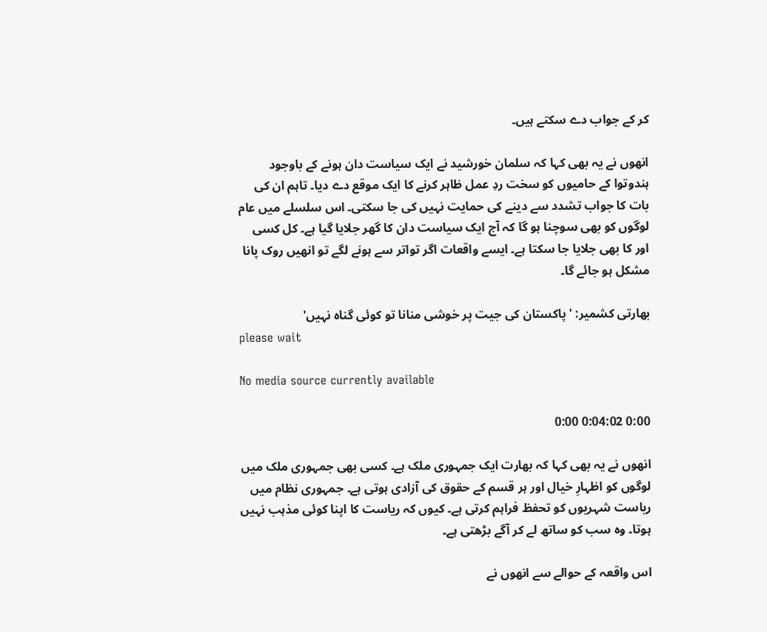کر کے جواب دے سکتے ہیں۔

انھوں نے یہ بھی کہا کہ سلمان خورشید نے ایک سیاست دان ہونے کے باوجود ہندوتوا کے حامیوں کو سخت ردِ عمل ظاہر کرنے کا ایک موقع دے دیا۔ تاہم ان کی بات کا جواب تشدد سے دینے کی حمایت نہیں کی جا سکتی۔ اس سلسلے میں عام لوگوں کو بھی سوچنا ہو گا کہ آج ایک سیاست دان کا گھر جلایا گیا ہے۔ کل کسی اور کا بھی جلایا جا سکتا ہے۔ ایسے واقعات اگر تواتر سے ہونے لگے تو انھیں روک پانا مشکل ہو جائے گا۔

بھارتی کشمیر: 'پاکستان کی جیت پر خوشی منانا تو کوئی گناہ نہیں'
please wait

No media source currently available

0:00 0:04:02 0:00

انھوں نے یہ بھی کہا کہ بھارت ایک جمہوری ملک ہے۔ کسی بھی جمہوری ملک میں لوگوں کو اظہارِ خیال اور ہر قسم کے حقوق کی آزادی ہوتی ہے۔ جمہوری نظام میں ریاست شہریوں کو تحفظ فراہم کرتی ہے۔ کیوں کہ ریاست کا اپنا کوئی مذہب نہیں ہوتا۔ وہ سب کو ساتھ لے کر آگے بڑھتی ہے۔

اس واقعہ کے حوالے سے انھوں نے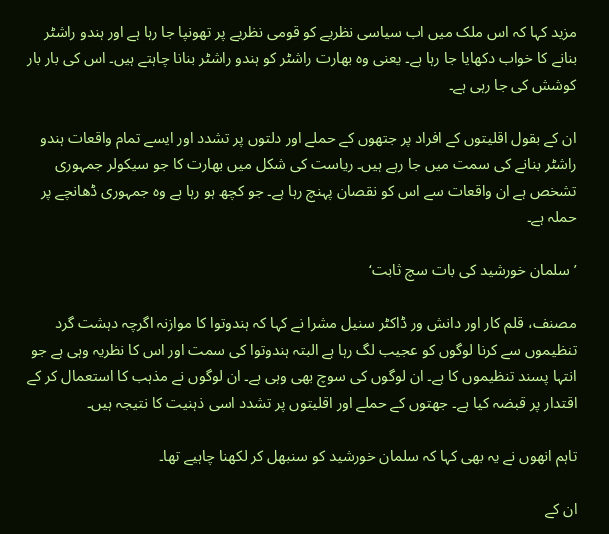مزید کہا کہ اس ملک میں اب سیاسی نظریے کو قومی نظریے پر تھونپا جا رہا ہے اور ہندو راشٹر بنانے کا خواب دکھایا جا رہا ہے۔ یعنی وہ بھارت راشٹر کو ہندو راشٹر بنانا چاہتے ہیں۔ اس کی بار بار کوشش کی جا رہی ہے۔

ان کے بقول اقلیتوں کے افراد پر جتھوں کے حملے اور دلتوں پر تشدد اور ایسے تمام واقعات ہندو راشٹر بنانے کی سمت میں جا رہے ہیں۔ ریاست کی شکل میں بھارت کا جو سیکولر جمہوری تشخص ہے ان واقعات سے اس کو نقصان پہنچ رہا ہے۔ جو کچھ ہو رہا ہے وہ جمہوری ڈھانچے پر حملہ ہے۔

’سلمان خورشید کی بات سچ ثابت‘

مصنف، قلم کار اور دانش ور ڈاکٹر سنیل مشرا نے کہا کہ ہندوتوا کا موازنہ اگرچہ دہشت گرد تنظیموں سے کرنا لوگوں کو عجیب لگ رہا ہے البتہ ہندوتوا کی سمت اور اس کا نظریہ وہی ہے جو انتہا پسند تنظیموں کا ہے۔ ان لوگوں کی سوچ بھی وہی ہے۔ ان لوگوں نے مذہب کا استعمال کر کے اقتدار پر قبضہ کیا ہے۔ جھتوں کے حملے اور اقلیتوں پر تشدد اسی ذہنیت کا نتیجہ ہیں۔

تاہم انھوں نے یہ بھی کہا کہ سلمان خورشید کو سنبھل کر لکھنا چاہیے تھا۔

ان کے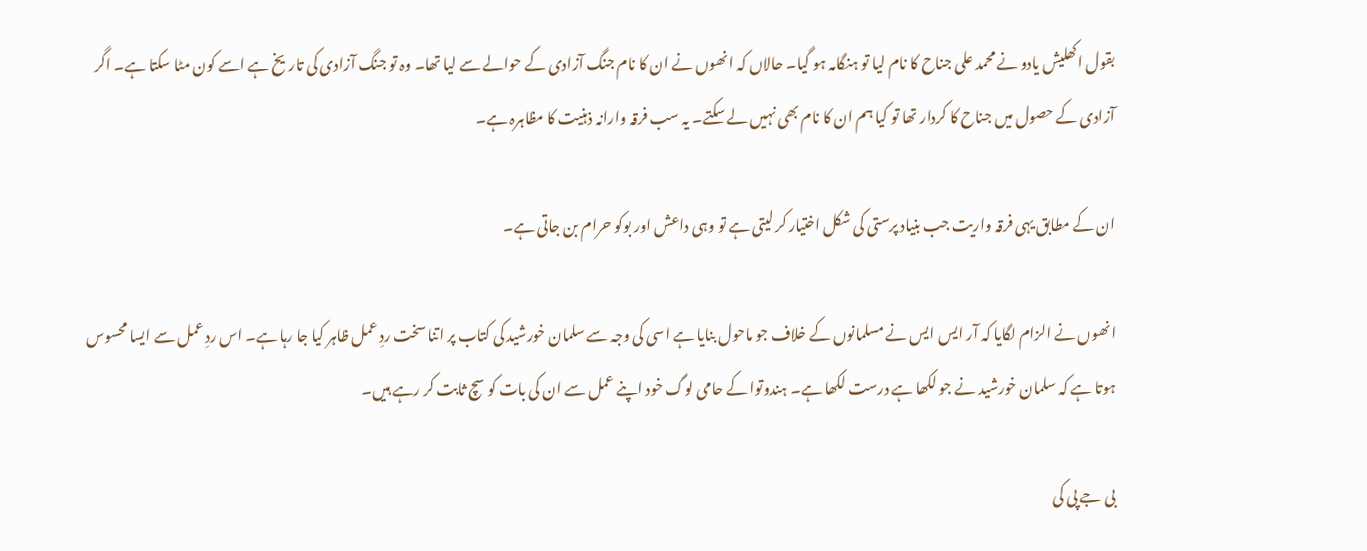بقول اکھلیش یادو نے محمد علی جناح کا نام لیا تو ہنگامہ ہو گیا۔ حالاں کہ انھوں نے ان کا نام جنگ آزادی کے حوالے سے لیا تھا۔ وہ تو جنگ آزادی کی تاریخ ہے اسے کون مٹا سکتا ہے۔ اگر آزادی کے حصول میں جناح کا کردار تھا تو کیا ہم ان کا نام بھی نہیں لے سکتے۔ یہ سب فرقہ وارانہ ذہنیت کا مظاہرہ ہے۔

ان کے مطابق یہی فرقہ واریت جب بنیاد پرستی کی شکل اختیار کر لیتی ہے تو وہی داعش اور بوکو حرام بن جاتی ہے۔

انھوں نے الزام لگایا کہ آر ایس ایس نے مسلمانوں کے خلاف جو ماحول بنایا ہے اسی کی وجہ سے سلمان خورشید کی کتاب پر اتنا سخت ردِ عمل ظاہر کیا جا رہا ہے۔ اس ردِ عمل سے ایسا محسوس ہوتا ہے کہ سلمان خورشید نے جو لکھا ہے درست لکھا ہے۔ ہندوتوا کے حامی لوگ خود اپنے عمل سے ان کی بات کو سچ ثابت کر رہے ہیں۔

بی جے پی کی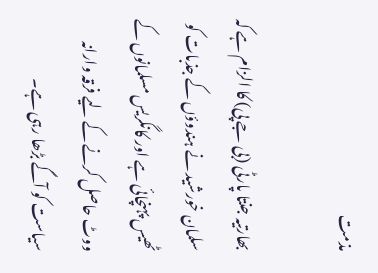مذمت

بھارتیہ جنتا پارٹی (بی جے پی) کا الزام ہے کہ سلمان خورشید نے ہندوؤں کے جذبات کو ٹھیس پہنچائی ہے اور کانگریس مسلمانوں کے ووٹ حاصل کرنے کے لیے فرقہ وارانہ سیاست کو آگے بڑھا رہی ہے۔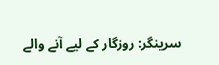سرینگر: روزگار کے لیے آنے والے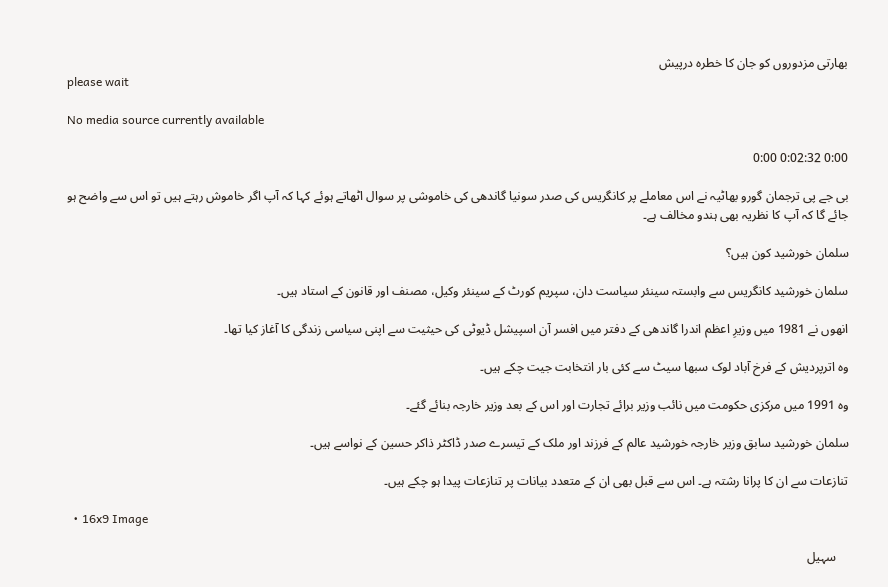بھارتی مزدوروں کو جان کا خطرہ درپیش
please wait

No media source currently available

0:00 0:02:32 0:00

بی جے پی ترجمان گورو بھاٹیہ نے اس معاملے پر کانگریس کی صدر سونیا گاندھی کی خاموشی پر سوال اٹھاتے ہوئے کہا کہ آپ اگر خاموش رہتے ہیں تو اس سے واضح ہو جائے گا کہ آپ کا نظریہ بھی ہندو مخالف ہے۔

سلمان خورشید کون ہیں؟

سلمان خورشید کانگریس سے وابستہ سینئر سیاست دان، سپریم کورٹ کے سینئر وکیل، مصنف اور قانون کے استاد ہیں۔

انھوں نے 1981 میں وزیرِ اعظم اندرا گاندھی کے دفتر میں افسر آن اسپیشل ڈیوٹی کی حیثیت سے اپنی سیاسی زندگی کا آغاز کیا تھا۔

وہ اترپردیش کے فرخ آباد لوک سبھا سیٹ سے کئی بار انتخابت جیت چکے ہیں۔

وہ 1991 میں مرکزی حکومت میں نائب وزیر برائے تجارت اور اس کے بعد وزیر خارجہ بنائے گئے۔

سلمان خورشید سابق وزیر خارجہ خورشید عالم کے فرزند اور ملک کے تیسرے صدر ڈاکٹر ذاکر حسین کے نواسے ہیں۔

تنازعات سے ان کا پرانا رشتہ ہے۔ اس سے قبل بھی ان کے متعدد بیانات پر تنازعات پیدا ہو چکے ہیں۔

  • 16x9 Image

    سہیل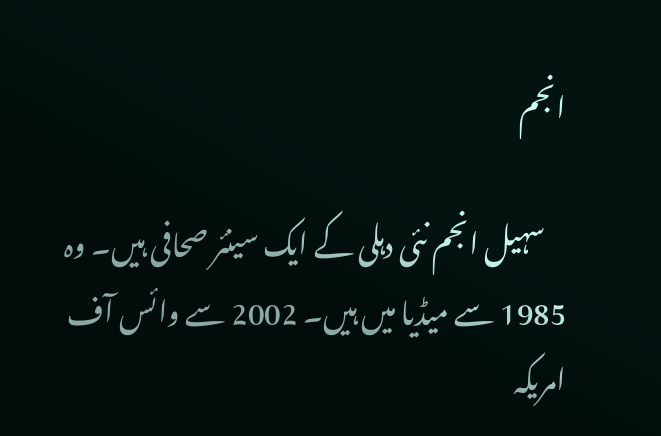انجم

    سہیل انجم نئی دہلی کے ایک سینئر صحافی ہیں۔ وہ 1985 سے میڈیا میں ہیں۔ 2002 سے وائس آف امریکہ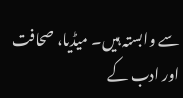سے وابستہ ہیں۔ میڈیا، صحافت اور ادب کے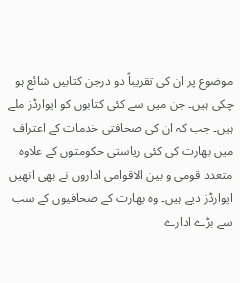موضوع پر ان کی تقریباً دو درجن کتابیں شائع ہو چکی ہیں۔ جن میں سے کئی کتابوں کو ایوارڈز ملے ہیں۔ جب کہ ان کی صحافتی خدمات کے اعتراف میں بھارت کی کئی ریاستی حکومتوں کے علاوہ متعدد قومی و بین الاقوامی اداروں نے بھی انھیں ایوارڈز دیے ہیں۔ وہ بھارت کے صحافیوں کے سب سے بڑے ادارے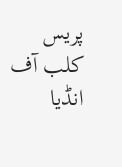پریس کلب آف انڈیا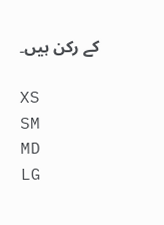کے رکن ہیں۔

XS
SM
MD
LG